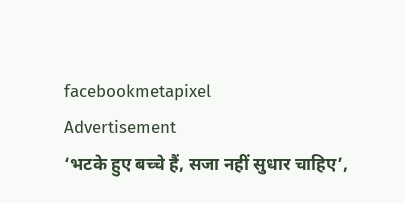facebookmetapixel
Advertisement
‘भटके हुए बच्चे हैं, सजा नहीं सुधार चाहिए’,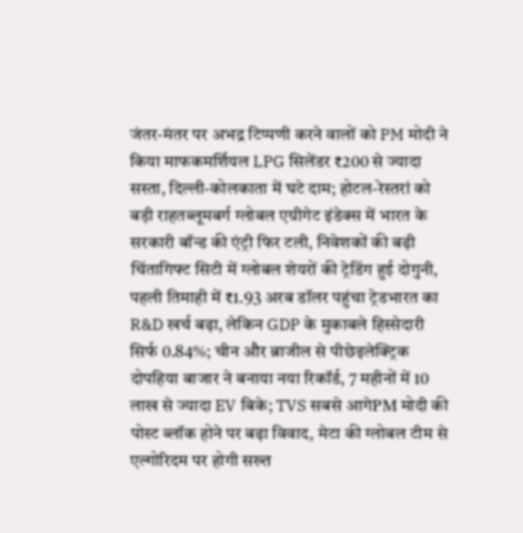जंतर-मंतर पर अभद्र टिप्पणी करने वालों को PM मोदी ने किया माफकमर्शियल LPG सिलेंडर ₹200 से ज्यादा सस्ता, दिल्ली-कोलकाता में घटे दाम; होटल-रेस्तरां को बड़ी राहतब्लूमबर्ग ग्लोबल एग्रीगेट इंडेक्स में भारत के सरकारी बॉन्ड की एंट्री फिर टली, निवेशकों की बढ़ी चिंतागिफ्ट सिटी में ग्लोबल शेयरों की ट्रेडिंग हुई दोगुनी, पहली तिमाही में ₹1.93 अरब डॉलर पहुंचा ट्रेडभारत का R&D खर्च बढ़ा, लेकिन GDP के मुकाबले हिस्सेदारी सिर्फ 0.84%; चीन और ब्राजील से पीछेइलेक्ट्रिक दोपहिया बाजार ने बनाया नया रिकॉर्ड, 7 महीनों में 10 लाख से ज्यादा EV बिके; TVS सबसे आगेPM मोदी की पोस्ट ब्लॉक होने पर बढ़ा विवाद, मेटा की ग्लोबल टीम से एल्गोरिदम पर होगी सख्त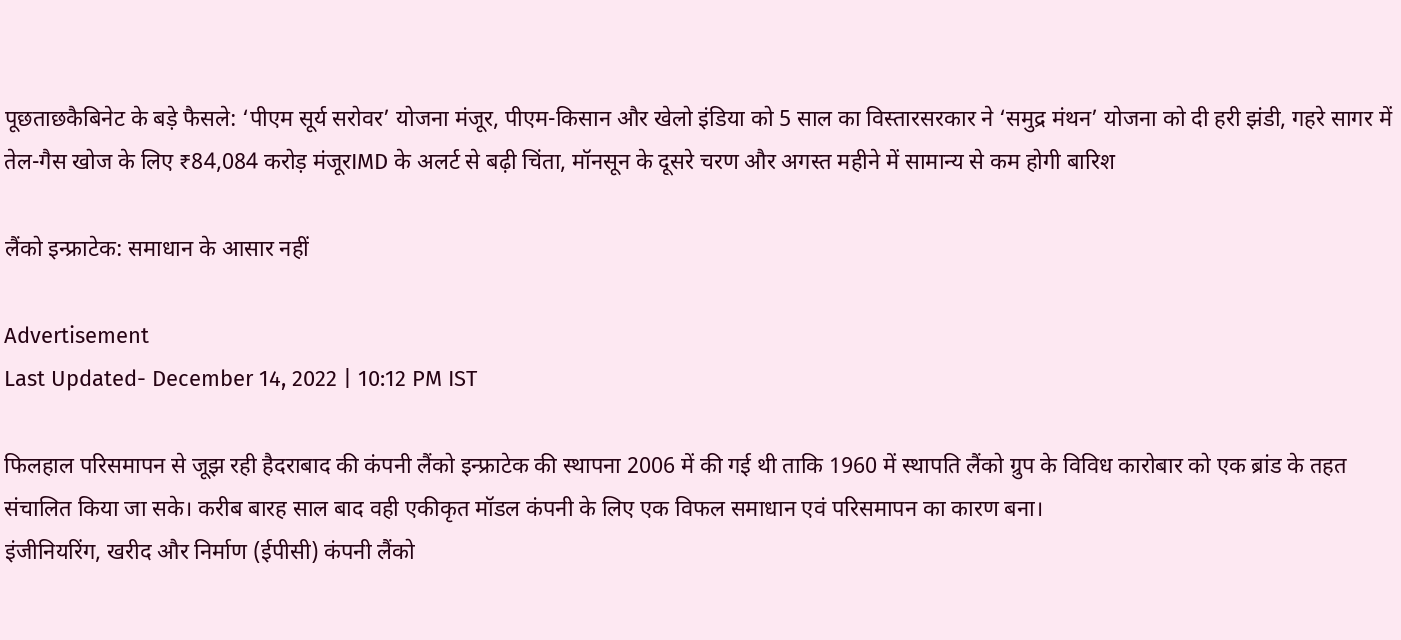पूछताछकैबिनेट के बड़े फैसले: ‘पीएम सूर्य सरोवर’ योजना मंजूर, पीएम-किसान और खेलो इंडिया को 5 साल का विस्तारसरकार ने ‘समुद्र मंथन’ योजना को दी हरी झंडी, गहरे सागर में तेल-गैस खोज के लिए ₹84,084 करोड़ मंजूरIMD के अलर्ट से बढ़ी चिंता, मॉनसून के दूसरे चरण और अगस्त महीने में सामान्य से कम होगी बारिश

लैंको इन्फ्राटेक: समाधान के आसार नहीं

Advertisement
Last Updated- December 14, 2022 | 10:12 PM IST

फिलहाल परिसमापन से जूझ रही हैदराबाद की कंपनी लैंको इन्फ्राटेक की स्थापना 2006 में की गई थी ताकि 1960 में स्थापति लैंको ग्रुप के विविध कारोबार को एक ब्रांड के तहत संचालित किया जा सके। करीब बारह साल बाद वही एकीकृत मॉडल कंपनी के लिए एक विफल समाधान एवं परिसमापन का कारण बना।
इंजीनियरिंग, खरीद और निर्माण (ईपीसी) कंपनी लैंको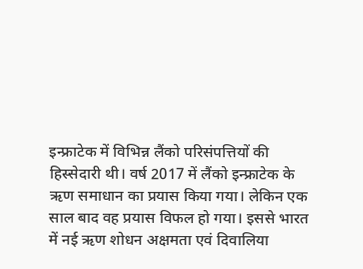इन्फ्राटेक में विभिन्न लैंको परिसंपत्तियों की हिस्सेदारी थी। वर्ष 2017 में लैंको इन्फ्राटेक के ऋण समाधान का प्रयास किया गया। लेकिन एक साल बाद वह प्रयास विफल हो गया। इससे भारत में नई ऋण शोधन अक्षमता एवं दिवालिया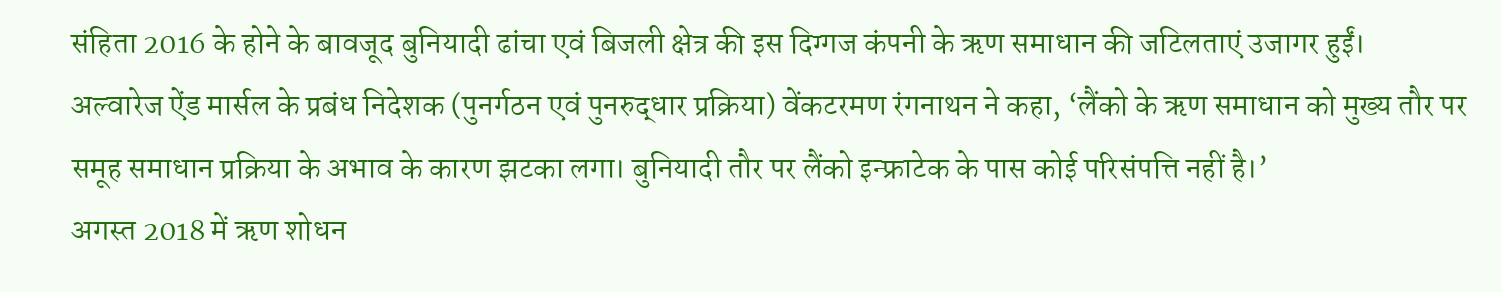संहिता 2016 के होने के बावजूद बुनियादी ढांचा एवं बिजली क्षेत्र की इस दिग्गज कंपनी के ऋण समाधान की जटिलताएं उजागर हुईं।
अल्वारेज ऐंड मार्सल के प्रबंध निदेशक (पुनर्गठन एवं पुनरुद्धार प्रक्रिया) वेंकटरमण रंगनाथन ने कहा, ‘लैंको के ऋण समाधान को मुख्य तौर पर समूह समाधान प्रक्रिया के अभाव के कारण झटका लगा। बुनियादी तौर पर लैंको इन्फ्राटेक के पास कोई परिसंपत्ति नहीं है।’
अगस्त 2018 में ऋण शोधन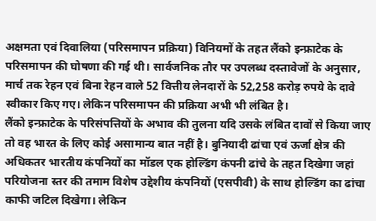अक्षमता एवं दिवालिया (परिसमापन प्रक्रिया) विनियमों के तहत लैंको इन्फ्राटेक के परिसमापन की घोषणा की गई थी। सार्वजनिक तौर पर उपलब्ध दस्तावेजों के अनुसार, मार्च तक रेहन एवं बिना रेहन वाले 52 वित्तीय लेनदारों के 52,258 करोड़ रुपये के दावे स्वीकार किए गए। लेकिन परिसमापन की प्रक्रिया अभी भी लंबित है।
लैंको इन्फ्राटेक के परिसंपत्तियों के अभाव की तुलना यदि उसके लंबित दावों से किया जाए तो वह भारत के लिए कोई असामान्य बात नहीं है। बुनियादी ढांचा एवं ऊर्जा क्षेत्र की अधिकतर भारतीय कंपनियों का मॉडल एक होल्डिंग कंपनी ढांचे के तहत दिखेगा जहां परियोजना स्तर की तमाम विशेष उद्देशीय कंपनियों (एसपीवी) के साथ होल्डिंग का ढांचा काफी जटिल दिखेगा। लेकिन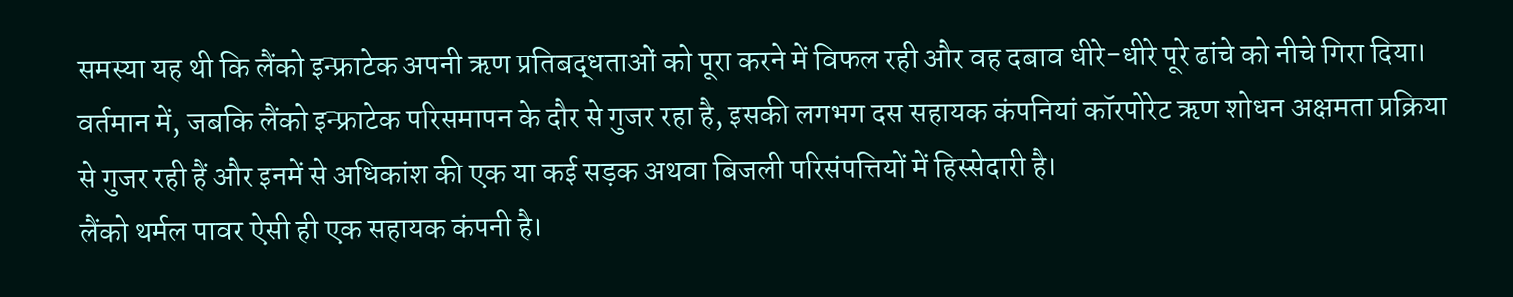समस्या यह थी कि लैंको इन्फ्राटेक अपनी ऋण प्रतिबद्धताओं को पूरा करने में विफल रही और वह दबाव धीरे-धीरे पूरे ढांचे को नीचे गिरा दिया।
वर्तमान में, जबकि लैंको इन्फ्राटेक परिसमापन के दौर से गुजर रहा है, इसकी लगभग दस सहायक कंपनियां कॉरपोरेट ऋण शोधन अक्षमता प्रक्रिया से गुजर रही हैं और इनमें से अधिकांश की एक या कई सड़क अथवा बिजली परिसंपत्तियों में हिस्सेदारी है।
लैंको थर्मल पावर ऐसी ही एक सहायक कंपनी है।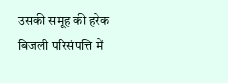उसकी समूह की हरेक बिजली परिसंपत्ति में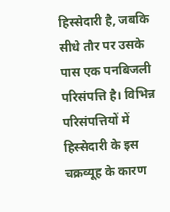हिस्सेदारी है, जबकि सीधे तौर पर उसके पास एक पनबिजली परिसंपत्ति है। विभिन्न परिसंपत्तियों में हिस्सेदारी के इस चक्रव्यूह के कारण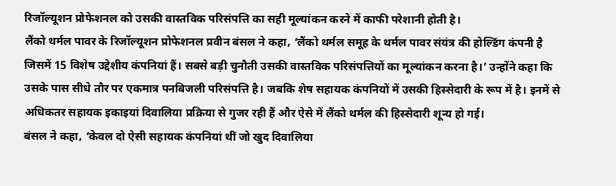रिजॉल्यूशन प्रोफेशनल को उसकी वास्तविक परिसंपत्ति का सही मूल्यांकन करने में काफी परेशानी होती है।
लैंको थर्मल पावर के रिजॉल्यूशन प्रोफेशनल प्रवीन बंसल ने कहा, ‘लैंको थर्मल समूह के थर्मल पावर संयंत्र की होल्डिंग कंपनी है जिसमें 15 विशेष उद्देशीय कंपनियां हैं। सबसे बड़ी चुनौती उसकी वास्तविक परिसंपत्तियों का मूल्यांकन करना है।’ उन्होंने कहा कि उसके पास सीधे तौर पर एकमात्र पनबिजली परिसंपत्ति है। जबकि शेष सहायक कंपनियों में उसकी हिस्सेदारी के रूप में है। इनमें से अधिकतर सहायक इकाइयां दिवालिया प्रक्रिया से गुजर रही हैं और ऐसे में लैंको थर्मल की हिस्सेदारी शून्य हो गई।
बंसल ने कहा, ‘केवल दो ऐसी सहायक कंपनियां थीं जो खुद दिवालिया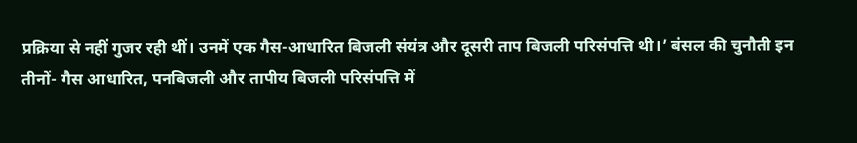प्रक्रिया से नहीं गुजर रही थीं। उनमें एक गैस-आधारित बिजली संयंत्र और दूसरी ताप बिजली परिसंपत्ति थी।’ बंसल की चुनौती इन तीनों- गैस आधारित, पनबिजली और तापीय बिजली परिसंपत्ति में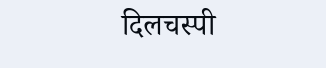दिलचस्पी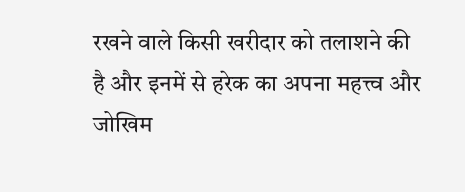रखने वाले किसी खरीदार को तलाशने की है और इनमें से हरेक का अपना महत्त्व और जोखिम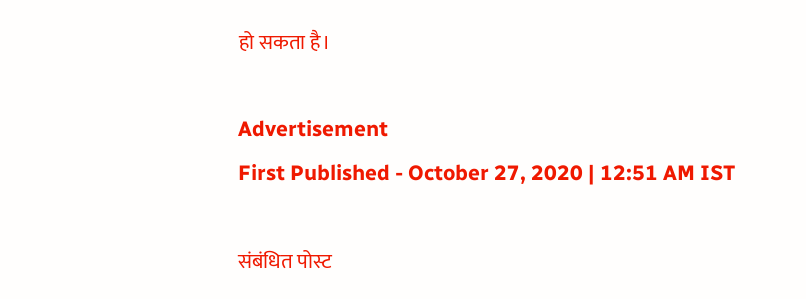हो सकता है।

Advertisement
First Published - October 27, 2020 | 12:51 AM IST

संबंधित पोस्ट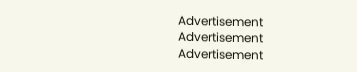Advertisement
Advertisement
Advertisement